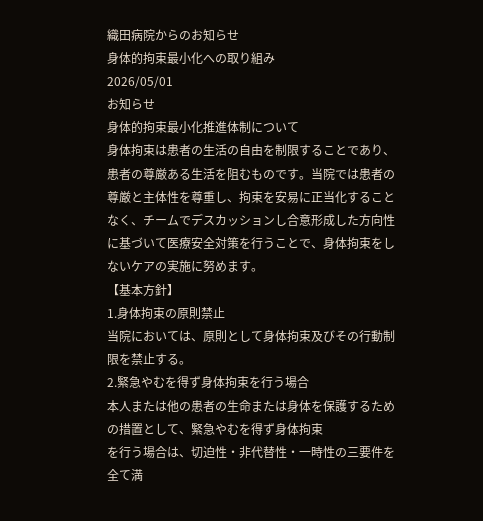織田病院からのお知らせ
身体的拘束最小化への取り組み
2026/05/01
お知らせ
身体的拘束最小化推進体制について
身体拘束は患者の生活の自由を制限することであり、患者の尊厳ある生活を阻むものです。当院では患者の尊厳と主体性を尊重し、拘束を安易に正当化することなく、チームでデスカッションし合意形成した方向性に基づいて医療安全対策を行うことで、身体拘束をしないケアの実施に努めます。
【基本方針】
1.身体拘束の原則禁止
当院においては、原則として身体拘束及びその行動制限を禁止する。
2.緊急やむを得ず身体拘束を行う場合
本人または他の患者の生命または身体を保護するための措置として、緊急やむを得ず身体拘束
を行う場合は、切迫性・非代替性・一時性の三要件を全て満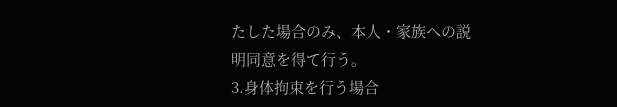たした場合のみ、本人・家族への説
明同意を得て行う。
3.身体拘束を行う場合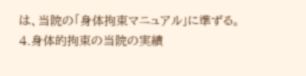は、当院の「身体拘束マニュアル」に準ずる。
4.身体的拘束の当院の実績